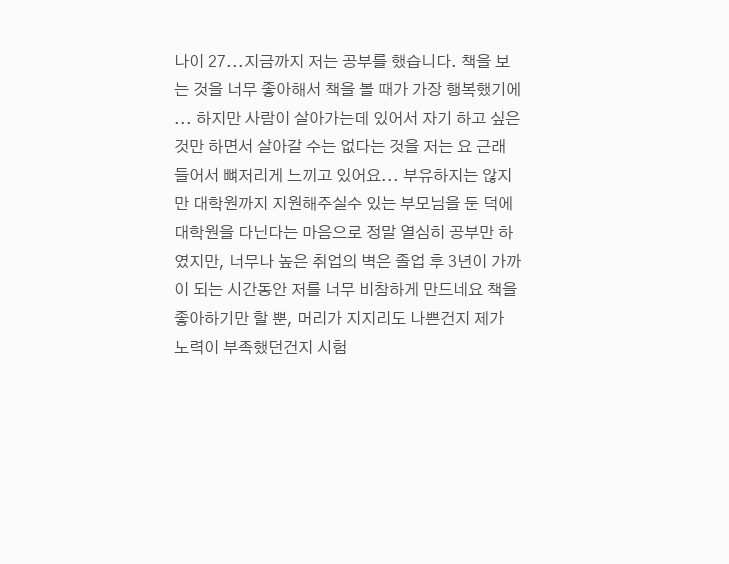나이 27...지금까지 저는 공부를 했습니다. 책을 보는 것을 너무 좋아해서 책을 볼 때가 가장 행복했기에 ... 하지만 사람이 살아가는데 있어서 자기 하고 싶은 것만 하면서 살아갈 수는 없다는 것을 저는 요 근래 들어서 뼈저리게 느끼고 있어요... 부유하지는 않지만 대학원까지 지원해주실수 있는 부모님을 둔 덕에 대학원을 다닌다는 마음으로 정말 열심히 공부만 하였지만, 너무나 높은 취업의 벽은 졸업 후 3년이 가까이 되는 시간동안 저를 너무 비참하게 만드네요 책을 좋아하기만 할 뿐, 머리가 지지리도 나쁜건지 제가 노력이 부족했던건지 시험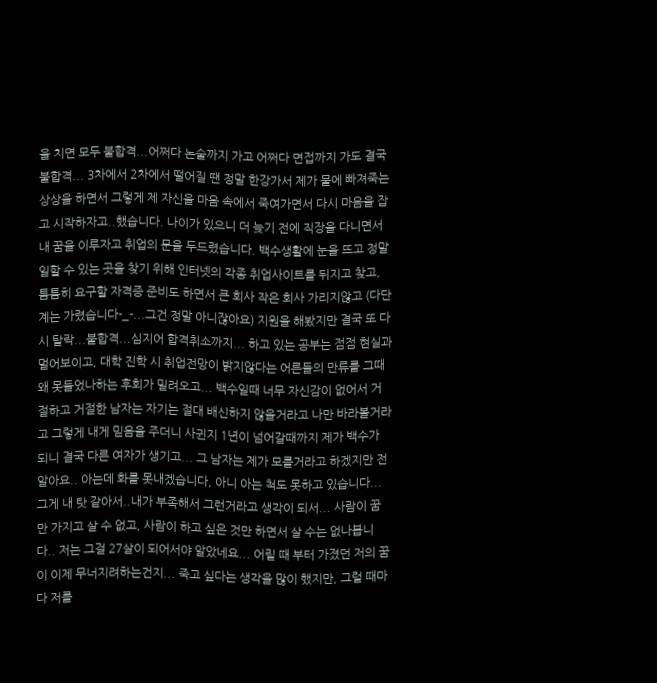을 치면 모두 불합격...어쩌다 논술까지 가고 어쩌다 면접까지 가도 결국 불합격... 3차에서 2차에서 떨어질 땐 정말 한강가서 제가 물에 빠져죽는 상상을 하면서 그렇게 제 자신을 마음 속에서 죽여가면서 다시 마음을 잡고 시작하자고..했습니다. 나이가 있으니 더 늦기 전에 직장을 다니면서 내 꿈을 이루자고 취업의 문을 두드렸습니다. 백수생활에 눈을 뜨고 정말 일할 수 있는 곳을 찾기 위해 인터넷의 각종 취업사이트를 뒤지고 찾고, 틈틈히 요구할 자격증 준비도 하면서 큰 회사 작은 회사 가리지않고 (다단계는 가렸습니다-_-...그건 정말 아니잖아요) 지원을 해봤지만 결국 또 다시 탈락...불합격...심지어 합격취소까지... 하고 있는 공부는 점점 현실과 멀어보이고, 대학 진학 시 취업전망이 밝지않다는 어른들의 만류를 그때 왜 못들었나하는 후회가 밀려오고... 백수일때 너무 자신감이 없어서 거절하고 거절한 남자는 자기는 절대 배신하지 않을거라고 나만 바라볼거라고 그렇게 내게 믿음을 주더니 사귄지 1년이 넘어갈때까지 제가 백수가 되니 결국 다른 여자가 생기고... 그 남자는 제가 모를거라고 하겠지만 전 알아요.. 아는데 화를 못내겠습니다, 아니 아는 척도 못하고 있습니다... 그게 내 탓 같아서..내가 부족해서 그런거라고 생각이 되서... 사람이 꿈만 가지고 살 수 없고, 사람이 하고 싶은 것만 하면서 살 수는 없나봅니다.. 저는 그걸 27살이 되어서야 알았네요... 어릴 때 부터 가졌던 저의 꿈이 이제 무너지려하는건지... 죽고 싶다는 생각을 많이 했지만, 그럴 때마다 저를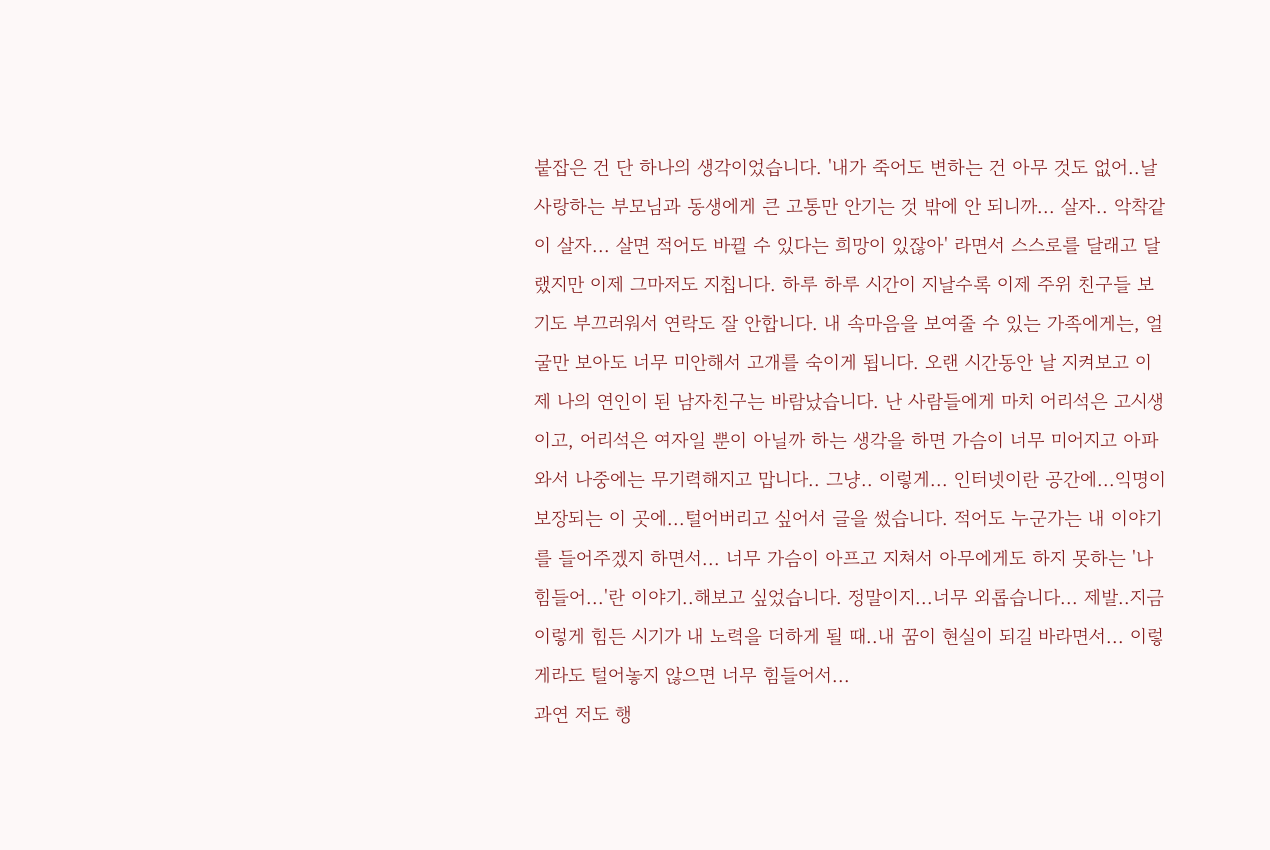붙잡은 건 단 하나의 생각이었습니다. '내가 죽어도 변하는 건 아무 것도 없어..날 사랑하는 부모님과 동생에게 큰 고통만 안기는 것 밖에 안 되니까... 살자.. 악착같이 살자... 살면 적어도 바뀔 수 있다는 희망이 있잖아' 라면서 스스로를 달래고 달랬지만 이제 그마저도 지칩니다. 하루 하루 시간이 지날수록 이제 주위 친구들 보기도 부끄러워서 연락도 잘 안합니다. 내 속마음을 보여줄 수 있는 가족에게는, 얼굴만 보아도 너무 미안해서 고개를 숙이게 됩니다. 오랜 시간동안 날 지켜보고 이제 나의 연인이 된 남자친구는 바람났습니다. 난 사람들에게 마치 어리석은 고시생이고, 어리석은 여자일 뿐이 아닐까 하는 생각을 하면 가슴이 너무 미어지고 아파와서 나중에는 무기력해지고 맙니다.. 그냥.. 이렇게... 인터넷이란 공간에...익명이 보장되는 이 곳에...털어버리고 싶어서 글을 썼습니다. 적어도 누군가는 내 이야기를 들어주겠지 하면서... 너무 가슴이 아프고 지쳐서 아무에게도 하지 못하는 '나 힘들어...'란 이야기..해보고 싶었습니다. 정말이지...너무 외롭습니다... 제발..지금 이렇게 힘든 시기가 내 노력을 더하게 될 때..내 꿈이 현실이 되길 바라면서... 이렇게라도 털어놓지 않으면 너무 힘들어서...
과연 저도 행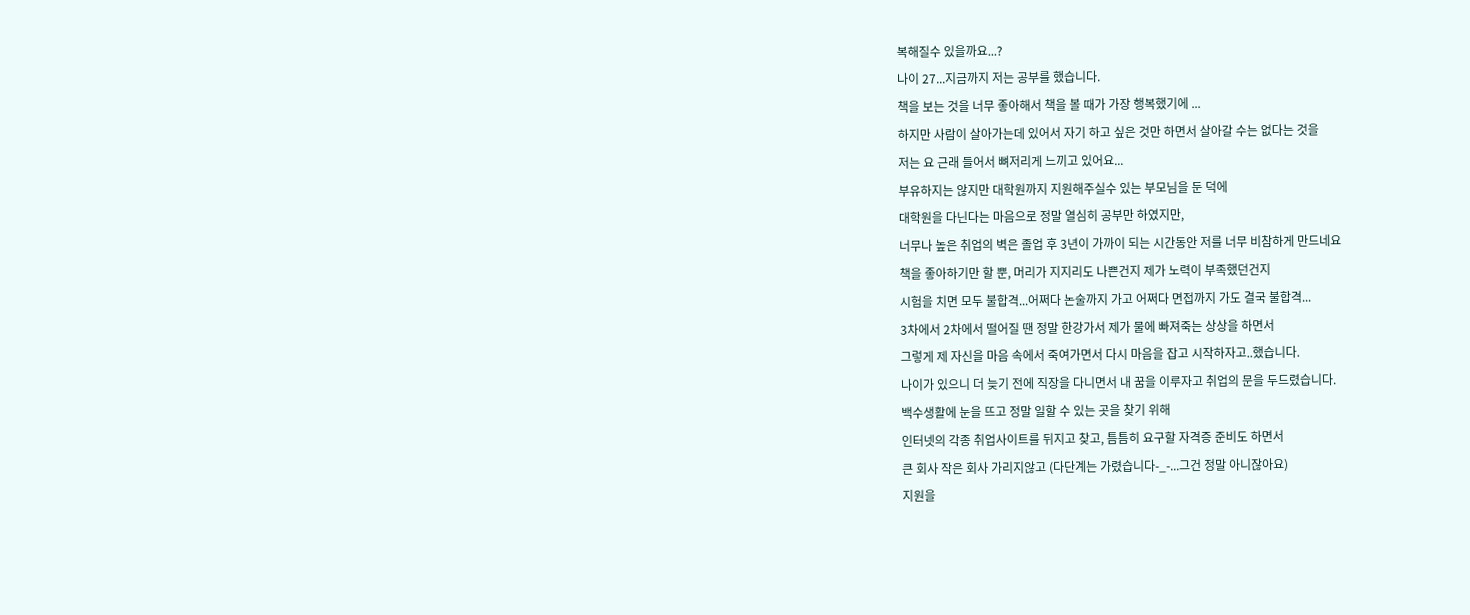복해질수 있을까요...?
나이 27...지금까지 저는 공부를 했습니다.
책을 보는 것을 너무 좋아해서 책을 볼 때가 가장 행복했기에 ...
하지만 사람이 살아가는데 있어서 자기 하고 싶은 것만 하면서 살아갈 수는 없다는 것을
저는 요 근래 들어서 뼈저리게 느끼고 있어요...
부유하지는 않지만 대학원까지 지원해주실수 있는 부모님을 둔 덕에
대학원을 다닌다는 마음으로 정말 열심히 공부만 하였지만,
너무나 높은 취업의 벽은 졸업 후 3년이 가까이 되는 시간동안 저를 너무 비참하게 만드네요
책을 좋아하기만 할 뿐, 머리가 지지리도 나쁜건지 제가 노력이 부족했던건지
시험을 치면 모두 불합격...어쩌다 논술까지 가고 어쩌다 면접까지 가도 결국 불합격...
3차에서 2차에서 떨어질 땐 정말 한강가서 제가 물에 빠져죽는 상상을 하면서
그렇게 제 자신을 마음 속에서 죽여가면서 다시 마음을 잡고 시작하자고..했습니다.
나이가 있으니 더 늦기 전에 직장을 다니면서 내 꿈을 이루자고 취업의 문을 두드렸습니다.
백수생활에 눈을 뜨고 정말 일할 수 있는 곳을 찾기 위해
인터넷의 각종 취업사이트를 뒤지고 찾고, 틈틈히 요구할 자격증 준비도 하면서
큰 회사 작은 회사 가리지않고 (다단계는 가렸습니다-_-...그건 정말 아니잖아요)
지원을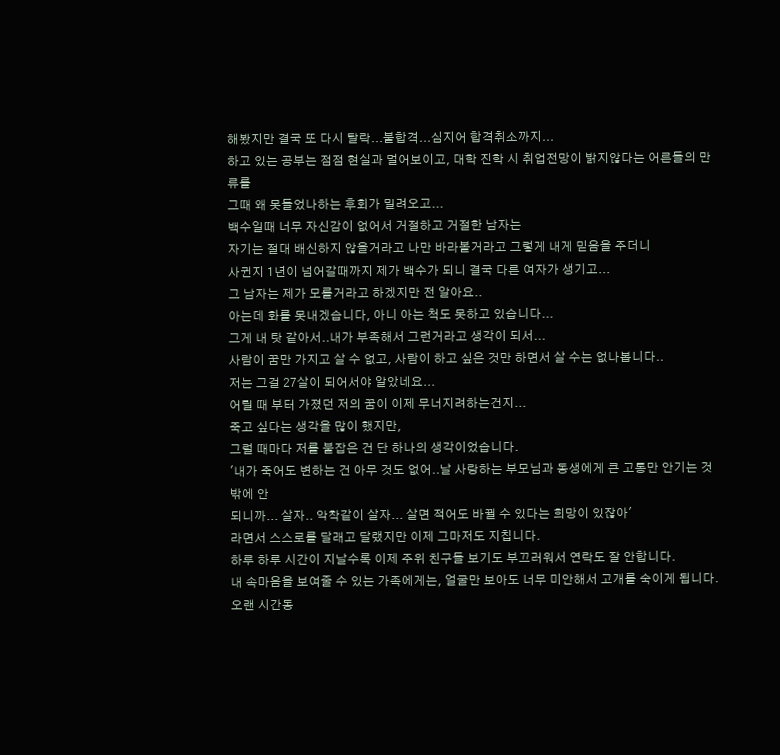해봤지만 결국 또 다시 탈락...불합격...심지어 합격취소까지...
하고 있는 공부는 점점 현실과 멀어보이고, 대학 진학 시 취업전망이 밝지않다는 어른들의 만류를
그때 왜 못들었나하는 후회가 밀려오고...
백수일때 너무 자신감이 없어서 거절하고 거절한 남자는
자기는 절대 배신하지 않을거라고 나만 바라볼거라고 그렇게 내게 믿음을 주더니
사귄지 1년이 넘어갈때까지 제가 백수가 되니 결국 다른 여자가 생기고...
그 남자는 제가 모를거라고 하겠지만 전 알아요..
아는데 화를 못내겠습니다, 아니 아는 척도 못하고 있습니다...
그게 내 탓 같아서..내가 부족해서 그런거라고 생각이 되서...
사람이 꿈만 가지고 살 수 없고, 사람이 하고 싶은 것만 하면서 살 수는 없나봅니다..
저는 그걸 27살이 되어서야 알았네요...
어릴 때 부터 가졌던 저의 꿈이 이제 무너지려하는건지...
죽고 싶다는 생각을 많이 했지만,
그럴 때마다 저를 붙잡은 건 단 하나의 생각이었습니다.
'내가 죽어도 변하는 건 아무 것도 없어..날 사랑하는 부모님과 동생에게 큰 고통만 안기는 것 밖에 안
되니까... 살자.. 악착같이 살자... 살면 적어도 바뀔 수 있다는 희망이 있잖아'
라면서 스스로를 달래고 달랬지만 이제 그마저도 지칩니다.
하루 하루 시간이 지날수록 이제 주위 친구들 보기도 부끄러워서 연락도 잘 안합니다.
내 속마음을 보여줄 수 있는 가족에게는, 얼굴만 보아도 너무 미안해서 고개를 숙이게 됩니다.
오랜 시간동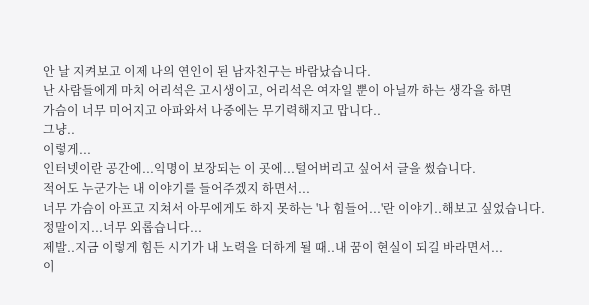안 날 지켜보고 이제 나의 연인이 된 남자친구는 바람났습니다.
난 사람들에게 마치 어리석은 고시생이고, 어리석은 여자일 뿐이 아닐까 하는 생각을 하면
가슴이 너무 미어지고 아파와서 나중에는 무기력해지고 맙니다..
그냥..
이렇게...
인터넷이란 공간에...익명이 보장되는 이 곳에...털어버리고 싶어서 글을 썼습니다.
적어도 누군가는 내 이야기를 들어주겠지 하면서...
너무 가슴이 아프고 지쳐서 아무에게도 하지 못하는 '나 힘들어...'란 이야기..해보고 싶었습니다.
정말이지...너무 외롭습니다...
제발..지금 이렇게 힘든 시기가 내 노력을 더하게 될 때..내 꿈이 현실이 되길 바라면서...
이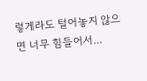렇게라도 털어놓지 않으면 너무 힘들어서...